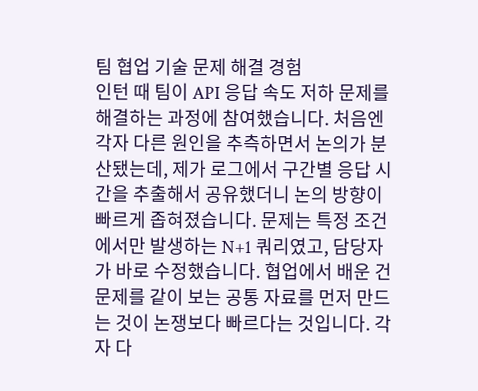팀 협업 기술 문제 해결 경험
인턴 때 팀이 API 응답 속도 저하 문제를 해결하는 과정에 참여했습니다. 처음엔 각자 다른 원인을 추측하면서 논의가 분산됐는데, 제가 로그에서 구간별 응답 시간을 추출해서 공유했더니 논의 방향이 빠르게 좁혀졌습니다. 문제는 특정 조건에서만 발생하는 N+1 쿼리였고, 담당자가 바로 수정했습니다. 협업에서 배운 건 문제를 같이 보는 공통 자료를 먼저 만드는 것이 논쟁보다 빠르다는 것입니다. 각자 다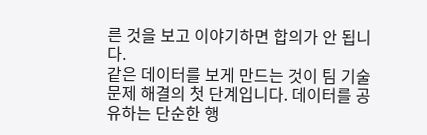른 것을 보고 이야기하면 합의가 안 됩니다.
같은 데이터를 보게 만드는 것이 팀 기술 문제 해결의 첫 단계입니다. 데이터를 공유하는 단순한 행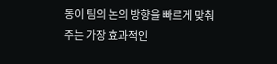동이 팀의 논의 방향을 빠르게 맞춰주는 가장 효과적인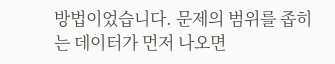방법이었습니다. 문제의 범위를 좁히는 데이터가 먼저 나오면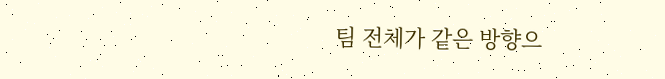팀 전체가 같은 방향으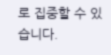로 집중할 수 있습니다.